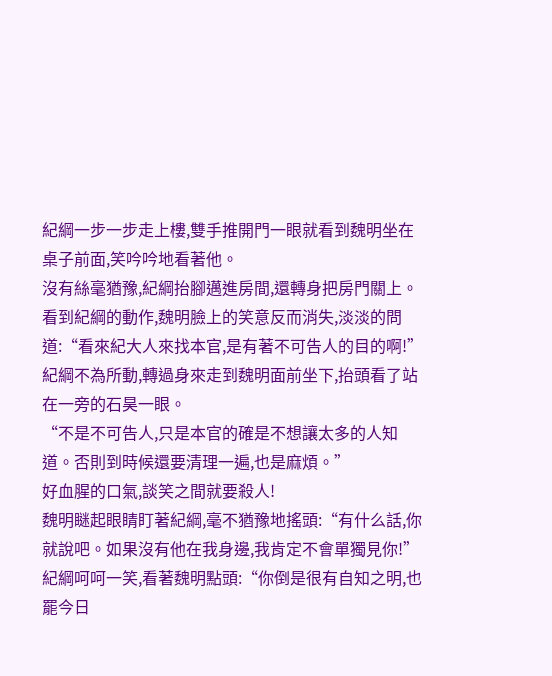紀綱一步一步走上樓,雙手推開門一眼就看到魏明坐在桌子前面,笑吟吟地看著他。
沒有絲毫猶豫,紀綱抬腳邁進房間,還轉身把房門關上。
看到紀綱的動作,魏明臉上的笑意反而消失,淡淡的問道:“看來紀大人來找本官,是有著不可告人的目的啊!”
紀綱不為所動,轉過身來走到魏明面前坐下,抬頭看了站在一旁的石昊一眼。
“不是不可告人,只是本官的確是不想讓太多的人知道。否則到時候還要清理一遍,也是麻煩。”
好血腥的口氣,談笑之間就要殺人!
魏明瞇起眼睛盯著紀綱,毫不猶豫地搖頭:“有什么話,你就說吧。如果沒有他在我身邊,我肯定不會單獨見你!”
紀綱呵呵一笑,看著魏明點頭:“你倒是很有自知之明,也罷今日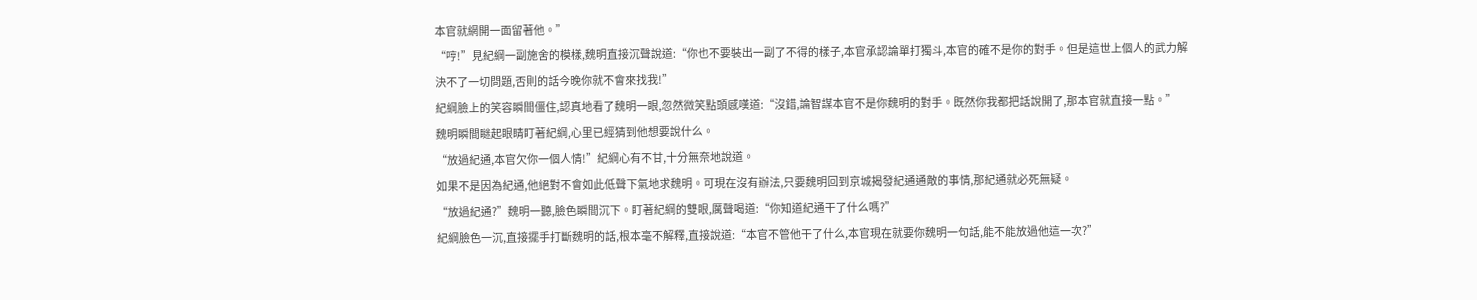本官就網開一面留著他。”
“哼!”見紀綱一副施舍的模樣,魏明直接沉聲說道:“你也不要裝出一副了不得的樣子,本官承認論單打獨斗,本官的確不是你的對手。但是這世上個人的武力解決不了一切問題,否則的話今晚你就不會來找我!”
紀綱臉上的笑容瞬間僵住,認真地看了魏明一眼,忽然微笑點頭感嘆道:“沒錯,論智謀本官不是你魏明的對手。既然你我都把話說開了,那本官就直接一點。”
魏明瞬間瞇起眼睛盯著紀綱,心里已經猜到他想要說什么。
“放過紀通,本官欠你一個人情!”紀綱心有不甘,十分無奈地說道。
如果不是因為紀通,他絕對不會如此低聲下氣地求魏明。可現在沒有辦法,只要魏明回到京城揭發紀通通敵的事情,那紀通就必死無疑。
“放過紀通?”魏明一聽,臉色瞬間沉下。盯著紀綱的雙眼,厲聲喝道:“你知道紀通干了什么嗎?”
紀綱臉色一沉,直接擺手打斷魏明的話,根本毫不解釋,直接說道:“本官不管他干了什么,本官現在就要你魏明一句話,能不能放過他這一次?”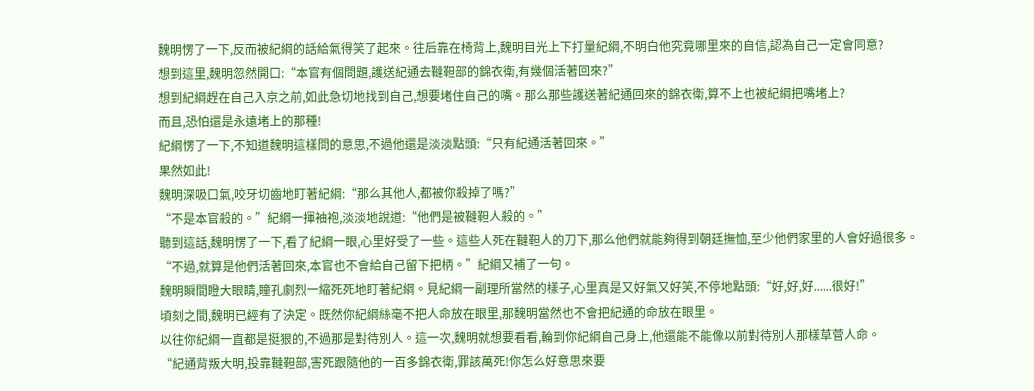魏明愣了一下,反而被紀綱的話給氣得笑了起來。往后靠在椅背上,魏明目光上下打量紀綱,不明白他究竟哪里來的自信,認為自己一定會同意?
想到這里,魏明忽然開口:“本官有個問題,護送紀通去韃靼部的錦衣衛,有幾個活著回來?”
想到紀綱趕在自己入京之前,如此急切地找到自己,想要堵住自己的嘴。那么那些護送著紀通回來的錦衣衛,算不上也被紀綱把嘴堵上?
而且,恐怕還是永遠堵上的那種!
紀綱愣了一下,不知道魏明這樣問的意思,不過他還是淡淡點頭:“只有紀通活著回來。”
果然如此!
魏明深吸口氣,咬牙切齒地盯著紀綱:“那么其他人,都被你殺掉了嗎?”
“不是本官殺的。”紀綱一揮袖袍,淡淡地說道:“他們是被韃靼人殺的。”
聽到這話,魏明愣了一下,看了紀綱一眼,心里好受了一些。這些人死在韃靼人的刀下,那么他們就能夠得到朝廷撫恤,至少他們家里的人會好過很多。
“不過,就算是他們活著回來,本官也不會給自己留下把柄。”紀綱又補了一句。
魏明瞬間瞪大眼睛,瞳孔劇烈一縮死死地盯著紀綱。見紀綱一副理所當然的樣子,心里真是又好氣又好笑,不停地點頭:“好,好,好......很好!”
頃刻之間,魏明已經有了決定。既然你紀綱絲毫不把人命放在眼里,那魏明當然也不會把紀通的命放在眼里。
以往你紀綱一直都是挺狠的,不過那是對待別人。這一次,魏明就想要看看,輪到你紀綱自己身上,他還能不能像以前對待別人那樣草菅人命。
“紀通背叛大明,投靠韃靼部,害死跟隨他的一百多錦衣衛,罪該萬死!你怎么好意思來要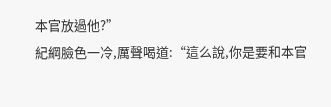本官放過他?”
紀綱臉色一冷,厲聲喝道:“這么說,你是要和本官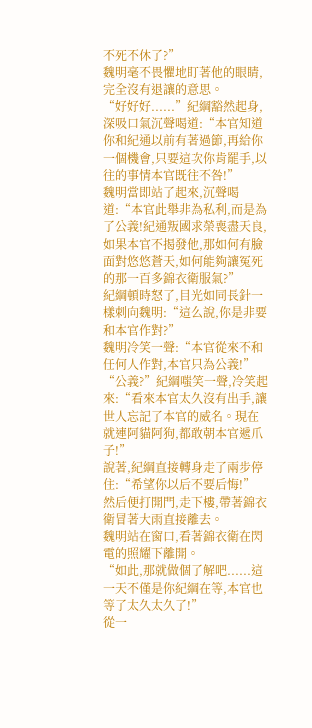不死不休了?”
魏明毫不畏懼地盯著他的眼睛,完全沒有退讓的意思。
“好好好......”紀綱豁然起身,深吸口氣沉聲喝道:“本官知道你和紀通以前有著過節,再給你一個機會,只要這次你肯罷手,以往的事情本官既往不咎!”
魏明當即站了起來,沉聲喝道:“本官此舉非為私利,而是為了公義!紀通叛國求榮喪盡天良,如果本官不揭發他,那如何有臉面對悠悠蒼天,如何能夠讓冤死的那一百多錦衣衛服氣?”
紀綱頓時怒了,目光如同長針一樣刺向魏明:“這么說,你是非要和本官作對?”
魏明冷笑一聲:“本官從來不和任何人作對,本官只為公義!”
“公義?”紀綱嗤笑一聲,冷笑起來:“看來本官太久沒有出手,讓世人忘記了本官的威名。現在就連阿貓阿狗,都敢朝本官遞爪子!”
說著,紀綱直接轉身走了兩步停住:“希望你以后不要后悔!”
然后便打開門,走下樓,帶著錦衣衛冒著大雨直接離去。
魏明站在窗口,看著錦衣衛在閃電的照耀下離開。
“如此,那就做個了解吧......這一天不僅是你紀綱在等,本官也等了太久太久了!”
從一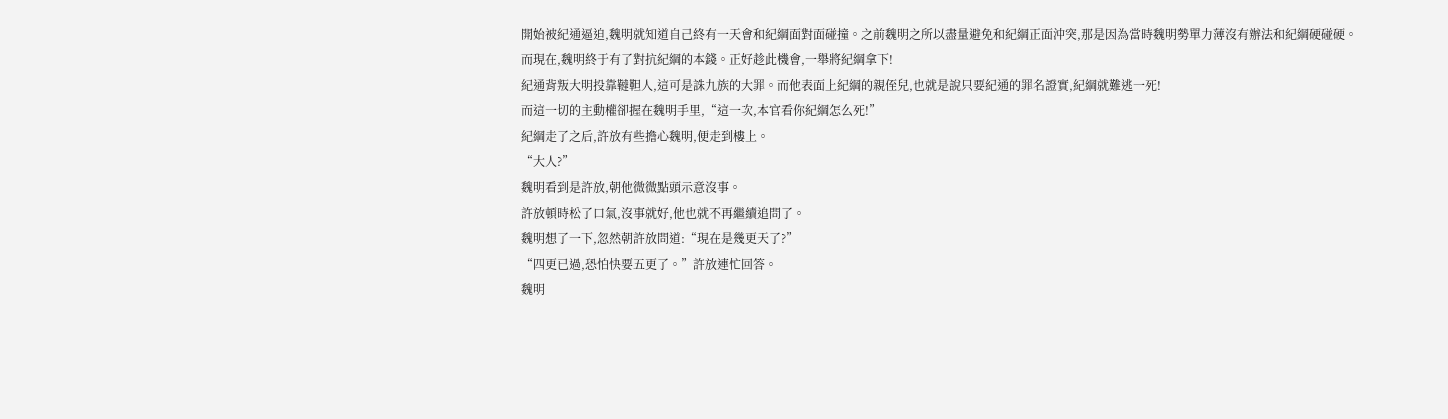開始被紀通逼迫,魏明就知道自己終有一天會和紀綱面對面碰撞。之前魏明之所以盡量避免和紀綱正面沖突,那是因為當時魏明勢單力薄沒有辦法和紀綱硬碰硬。
而現在,魏明終于有了對抗紀綱的本錢。正好趁此機會,一舉將紀綱拿下!
紀通背叛大明投靠韃靼人,這可是誅九族的大罪。而他表面上紀綱的親侄兒,也就是說只要紀通的罪名證實,紀綱就難逃一死!
而這一切的主動權卻握在魏明手里,“這一次,本官看你紀綱怎么死!”
紀綱走了之后,許放有些擔心魏明,便走到樓上。
“大人?”
魏明看到是許放,朝他微微點頭示意沒事。
許放頓時松了口氣,沒事就好,他也就不再繼續追問了。
魏明想了一下,忽然朝許放問道:“現在是幾更天了?”
“四更已過,恐怕快要五更了。”許放連忙回答。
魏明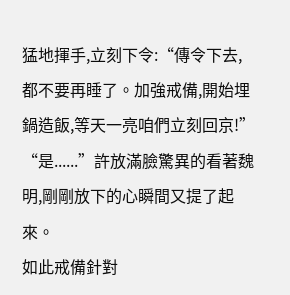猛地揮手,立刻下令:“傳令下去,都不要再睡了。加強戒備,開始埋鍋造飯,等天一亮咱們立刻回京!”
“是......”許放滿臉驚異的看著魏明,剛剛放下的心瞬間又提了起來。
如此戒備針對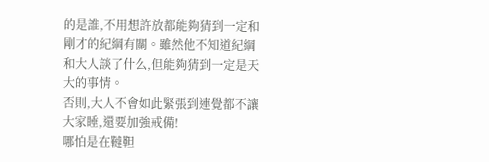的是誰,不用想許放都能夠猜到一定和剛才的紀綱有關。雖然他不知道紀綱和大人談了什么,但能夠猜到一定是天大的事情。
否則,大人不會如此緊張到連覺都不讓大家睡,還要加強戒備!
哪怕是在韃靼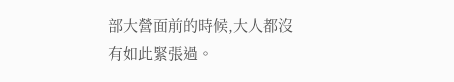部大營面前的時候,大人都沒有如此緊張過。